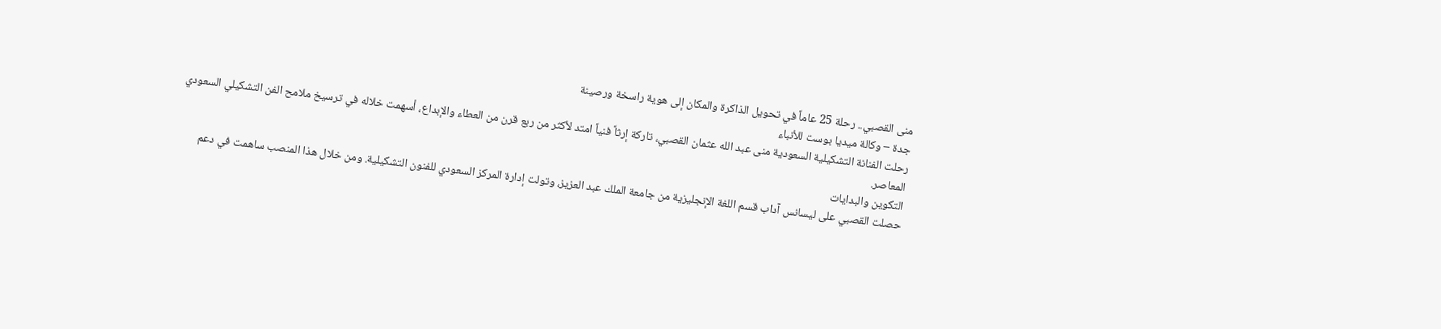منى القصبي.. رحلة 25 عاماً في تحويل الذاكرة والمكان إلى هوية راسخة ورصينة
جدة – وكالة ميديا بوست للأنباء
رحلت الفنانة التشكيلية السعودية منى عبد الله عثمان القصبي، تاركة إرثاً فنياً امتد لأكثر من ربع قرن من العطاء والإبداع، أسهمت خلاله في ترسيخ ملامح الفن التشكيلي السعودي المعاصر.
التكوين والبدايات
حصلت القصبي على ليسانس آداب قسم اللغة الإنجليزية من جامعة الملك عبد العزيز، وتولت إدارة المركز السعودي للفنون التشكيلية. ومن خلال هذا المنصب ساهمت في دعم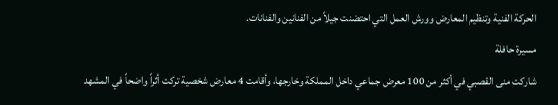الحركة الفنية وتنظيم المعارض وورش العمل التي احتضنت جيلاً من الفنانين والفنانات.
مسيرة حافلة
شاركت منى القصبي في أكثر من 100 معرض جماعي داخل المملكة وخارجها، وأقامت 4 معارض شخصية تركت أثراً واضحاً في المشهد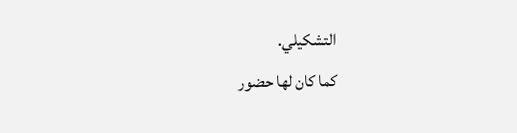التشكيلي.
كما كان لها حضور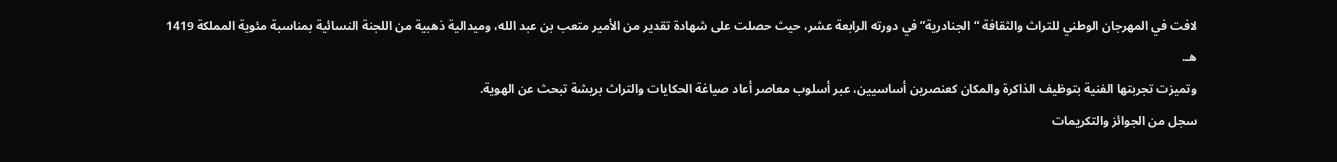لافت في المهرجان الوطني للتراث والثقافة “الجنادرية” في دورته الرابعة عشر، حيث حصلت على شهادة تقدير من الأمير متعب بن عبد الله، وميدالية ذهبية من اللجنة النسائية بمناسبة مئوية المملكة 1419 هـ.
وتميزت تجربتها الفنية بتوظيف الذاكرة والمكان كعنصرين أساسيين، عبر أسلوب معاصر أعاد صياغة الحكايات والتراث بريشة تبحث عن الهوية.
سجل من الجوائز والتكريمات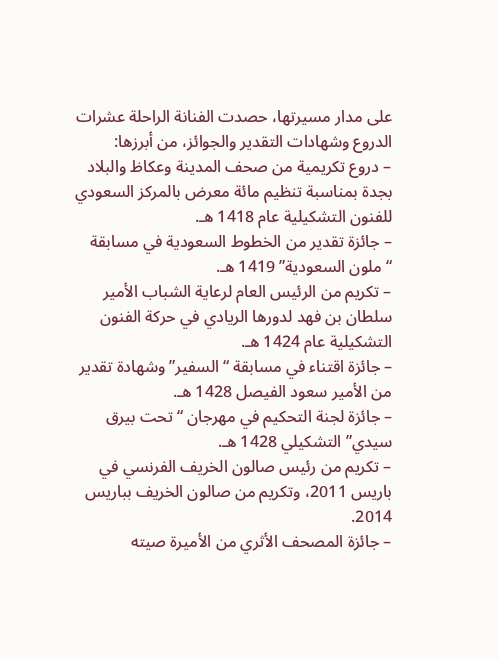على مدار مسيرتها، حصدت الفنانة الراحلة عشرات الدروع وشهادات التقدير والجوائز، من أبرزها:
– دروع تكريمية من صحف المدينة وعكاظ والبلاد بجدة بمناسبة تنظيم مائة معرض بالمركز السعودي للفنون التشكيلية عام 1418 هـ.
– جائزة تقدير من الخطوط السعودية في مسابقة “ملون السعودية” 1419 هـ.
– تكريم من الرئيس العام لرعاية الشباب الأمير سلطان بن فهد لدورها الريادي في حركة الفنون التشكيلية عام 1424 هـ.
– جائزة اقتناء في مسابقة “السفير” وشهادة تقدير من الأمير سعود الفيصل 1428 هـ.
– جائزة لجنة التحكيم في مهرجان “تحت بيرق سيدي” التشكيلي 1428 هـ.
– تكريم من رئيس صالون الخريف الفرنسي في باريس 2011، وتكريم من صالون الخريف بباريس 2014.
– جائزة المصحف الأثري من الأميرة صيته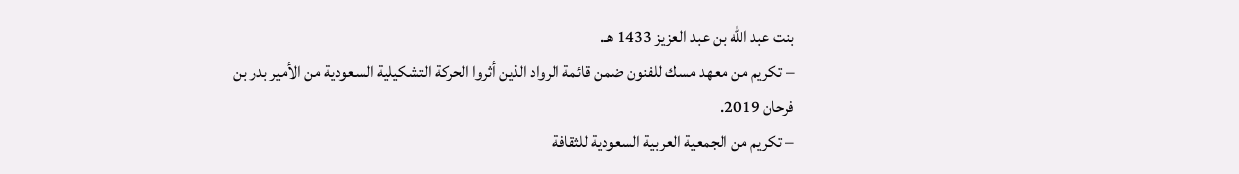بنت عبد الله بن عبد العزيز 1433 هـ.
– تكريم من معهد مسك للفنون ضمن قائمة الرواد الذين أثروا الحركة التشكيلية السعودية من الأمير بدر بن فرحان 2019.
– تكريم من الجمعية العربية السعودية للثقافة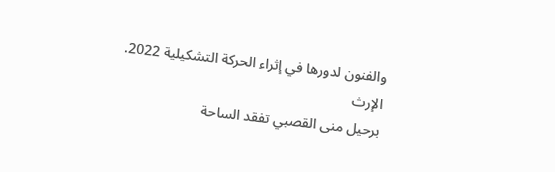والفنون لدورها في إثراء الحركة التشكيلية 2022.
الإرث
برحيل منى القصبي تفقد الساحة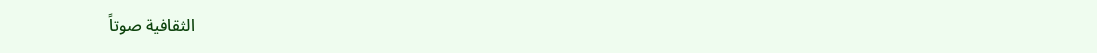الثقافية صوتاً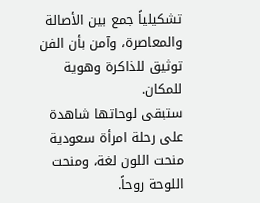تشكيلياً جمع بين الأصالة والمعاصرة، وآمن بأن الفن توثيق للذاكرة وهوية للمكان.
ستبقى لوحاتها شاهدة على رحلة امرأة سعودية منحت اللون لغة، ومنحت اللوحة روحاً.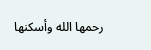رحمها الله وأسكنها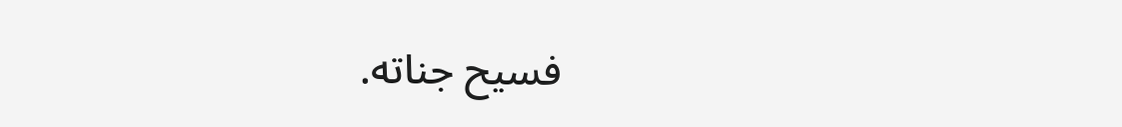فسيح جناته.